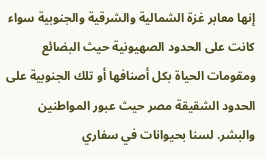إنها معابر غزة الشمالية والشرقية والجنوبية سواء كانت على الحدود الصهيونية حيث البضائع ومقومات الحياة بكل أصنافها أو تلك الجنوبية على الحدود الشقيقة مصر حيث عبور المواطنين والبشر. لسنا بحيوانات في سفاري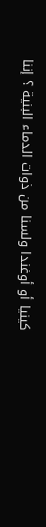كينيا أو أوغندا ولسنا من ذوات الدماء البنية ؟ إننا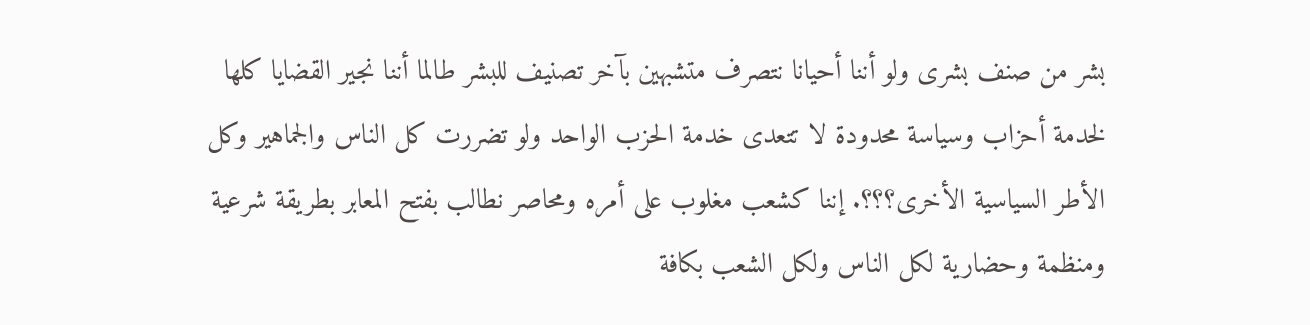بشر من صنف بشرى ولو أننا أحيانا نتصرف متشبهين بآخر تصنيف للبشر طالما أننا نجير القضايا كلها لخدمة أحزاب وسياسة محدودة لا تتعدى خدمة الحزب الواحد ولو تضررت كل الناس والجماهير وكل الأطر السياسية الأخرى؟؟؟. إننا كشعب مغلوب على أمره ومحاصر نطالب بفتح المعابر بطريقة شرعية ومنظمة وحضارية لكل الناس ولكل الشعب بكافة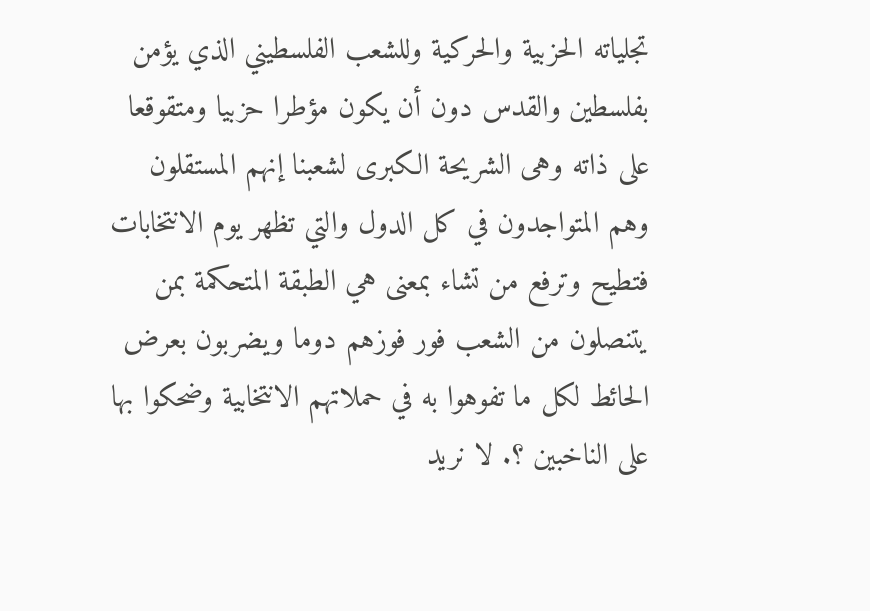تجلياته الحزبية والحركية وللشعب الفلسطيني الذي يؤمن بفلسطين والقدس دون أن يكون مؤطرا حزبيا ومتقوقعا على ذاته وهى الشريحة الكبرى لشعبنا إنهم المستقلون وهم المتواجدون في كل الدول والتي تظهر يوم الانتخابات فتطيح وترفع من تشاء بمعنى هي الطبقة المتحكمة بمن يتنصلون من الشعب فور فوزهم دوما ويضربون بعرض الحائط لكل ما تفوهوا به في حملاتهم الانتخابية وضحكوا بها على الناخبين ؟. لا نريد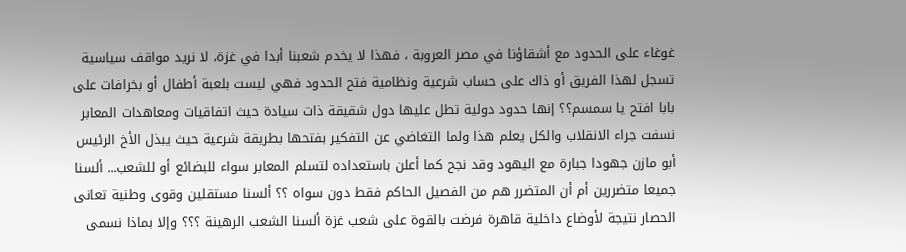غوغاء على الحدود مع أشقاؤنا في مصر العروبة ، فهذا لا يخدم شعبنا أبدا في غزة، لا نريد مواقف سياسية تسجل لهذا الفريق أو ذاك على حساب شرعية ونظامية فتح الحدود فهي ليست بلعبة أطفال أو بخرافات على بابا افتح يا سمسم؟؟ إنها حدود دولية تطل عليها دول شقيقة ذات سيادة حيث اتفاقيات ومعاهدات المعابر نسفت جراء الانقلاب والكل يعلم هذا ولما التغاضي عن التفكير بفتحها بطريقة شرعية حيث يبذل الأخ الرئيس أبو مازن جهودا جبارة مع اليهود وقد نجح كما أعلن باستعداده لتسلم المعابر سواء للبضائع أو للشعب... ألسنا جميعا متضررين أم أن المتضرر هم من الفصيل الحاكم فقط دون سواه ؟؟ ألسنا مستقلين وقوى وطنية تعانى الحصار نتيجة لأوضاع داخلية قاهرة فرضت بالقوة على شعب غزة ألسنا الشعب الرهينة ؟؟؟ وإلا بماذا نسمى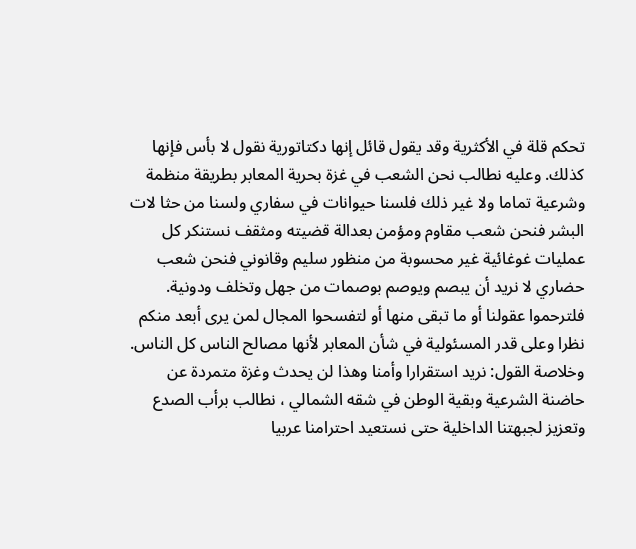تحكم قلة في الأكثرية وقد يقول قائل إنها دكتاتورية نقول لا بأس فإنها كذلك. وعليه نطالب نحن الشعب في غزة بحرية المعابر بطريقة منظمة وشرعية تماما ولا غير ذلك فلسنا حيوانات في سفاري ولسنا من حثا لات البشر فنحن شعب مقاوم ومؤمن بعدالة قضيته ومثقف نستنكر كل عمليات غوغائية غير محسوبة من منظور سليم وقانوني فنحن شعب حضاري لا نريد أن يبصم ويوصم بوصمات من جهل وتخلف ودونية. فلترحموا عقولنا أو ما تبقى منها أو لتفسحوا المجال لمن يرى أبعد منكم نظرا وعلى قدر المسئولية في شأن المعابر لأنها مصالح الناس كل الناس. وخلاصة القول: نريد استقرارا وأمنا وهذا لن يحدث وغزة متمردة عن حاضنة الشرعية وبقية الوطن في شقه الشمالي ، نطالب برأب الصدع وتعزيز لجبهتنا الداخلية حتى نستعيد احترامنا عربيا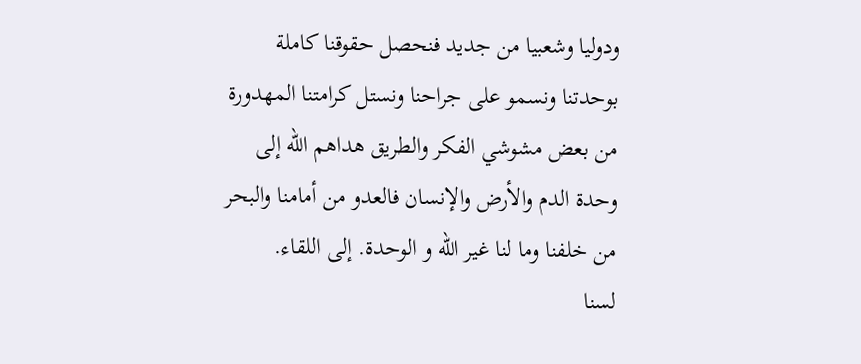ودوليا وشعبيا من جديد فنحصل حقوقنا كاملة بوحدتنا ونسمو على جراحنا ونستل كرامتنا المهدورة من بعض مشوشي الفكر والطريق هداهم الله إلى وحدة الدم والأرض والإنسان فالعدو من أمامنا والبحر من خلفنا وما لنا غير الله و الوحدة. إلى اللقاء.
لسنا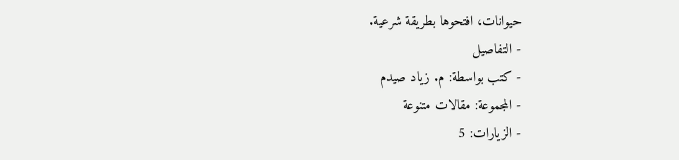حيوانات، افتحوها بطريقة شرعية.
- التفاصيل
- كتب بواسطة: م. زياد صيدم
- المجموعة: مقالات متنوعة
- الزيارات: 5